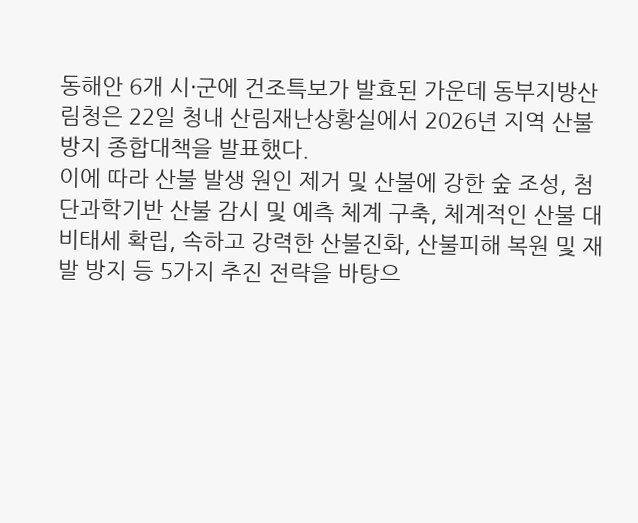동해안 6개 시·군에 건조특보가 발효된 가운데 동부지방산림청은 22일 청내 산림재난상황실에서 2026년 지역 산불방지 종합대책을 발표했다.
이에 따라 산불 발생 원인 제거 및 산불에 강한 숲 조성, 첨단과학기반 산불 감시 및 예측 체계 구축, 체계적인 산불 대비태세 확립, 속하고 강력한 산불진화, 산불피해 복원 및 재발 방지 등 5가지 추진 전략을 바탕으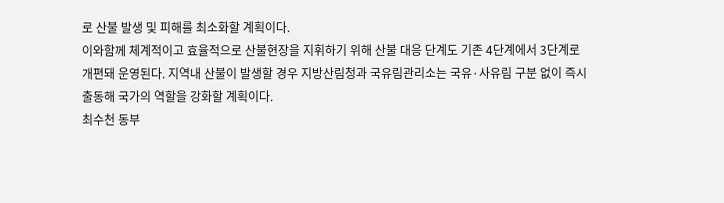로 산불 발생 및 피해를 최소화할 계획이다.
이와함께 체계적이고 효율적으로 산불현장을 지휘하기 위해 산불 대응 단계도 기존 4단계에서 3단계로 개편돼 운영된다. 지역내 산불이 발생할 경우 지방산림청과 국유림관리소는 국유·사유림 구분 없이 즉시 출동해 국가의 역할을 강화할 계획이다.
최수천 동부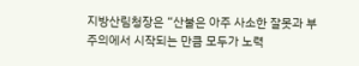지방산림청장은 “산불은 아주 사소한 잘못과 부주의에서 시작되는 만큼 모두가 노력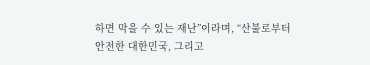하면 막을 수 있는 재난”이라며, “산불로부터 안전한 대한민국, 그리고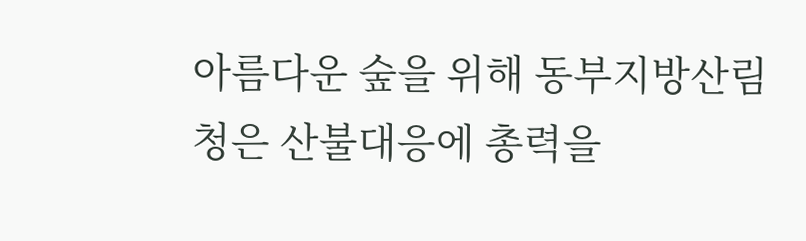아름다운 숲을 위해 동부지방산림청은 산불대응에 총력을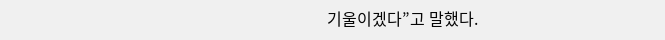기울이겠다”고 말했다.